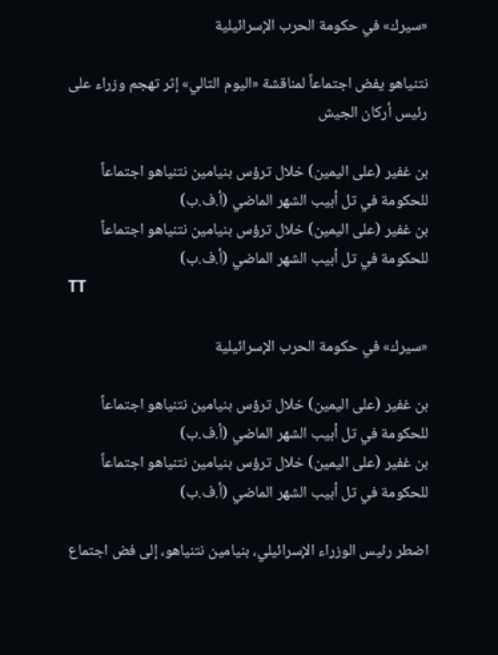«سيرك» في حكومة الحرب الإسرائيلية

نتنياهو يفض اجتماعاً لمناقشة «اليوم التالي» إثر تهجم وزراء على رئيس أركان الجيش

بن غفير (على اليمين) خلال ترؤس بنيامين نتنياهو اجتماعاً للحكومة في تل أبيب الشهر الماضي (أ.ف.ب)
بن غفير (على اليمين) خلال ترؤس بنيامين نتنياهو اجتماعاً للحكومة في تل أبيب الشهر الماضي (أ.ف.ب)
TT

«سيرك» في حكومة الحرب الإسرائيلية

بن غفير (على اليمين) خلال ترؤس بنيامين نتنياهو اجتماعاً للحكومة في تل أبيب الشهر الماضي (أ.ف.ب)
بن غفير (على اليمين) خلال ترؤس بنيامين نتنياهو اجتماعاً للحكومة في تل أبيب الشهر الماضي (أ.ف.ب)

اضطر رئيس الوزراء الإسرائيلي، بنيامين نتنياهو، إلى فض اجتماع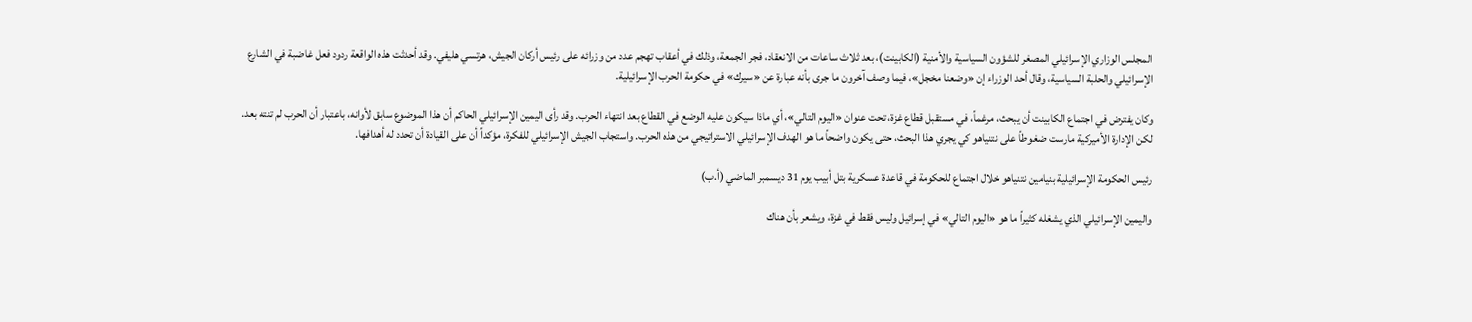المجلس الوزاري الإسرائيلي المصغر للشؤون السياسية والأمنية (الكابينت)، بعد ثلاث ساعات من الانعقاد، فجر الجمعة، وذلك في أعقاب تهجم عدد من وزرائه على رئيس أركان الجيش، هرتسي هليفي. وقد أحدثت هذه الواقعة ردود فعل غاضبة في الشارع الإسرائيلي والحلبة السياسية، وقال أحد الوزراء إن «وضعنا مخجل»، فيما وصف آخرون ما جرى بأنه عبارة عن «سيرك» في حكومة الحرب الإسرائيلية.

وكان يفترض في اجتماع الكابينت أن يبحث، مرغماً، في مستقبل قطاع غزة، تحت عنوان «اليوم التالي»، أي ماذا سيكون عليه الوضع في القطاع بعد انتهاء الحرب. وقد رأى اليمين الإسرائيلي الحاكم أن هذا الموضوع سابق لأوانه، باعتبار أن الحرب لم تنته بعد. لكن الإدارة الأميركية مارست ضغوطاً على نتنياهو كي يجري هذا البحث، حتى يكون واضحاً ما هو الهدف الإسرائيلي الاستراتيجي من هذه الحرب. واستجاب الجيش الإسرائيلي للفكرة، مؤكداً أن على القيادة أن تحدد له أهدافها.

رئيس الحكومة الإسرائيلية بنيامين نتنياهو خلال اجتماع للحكومة في قاعدة عسكرية بتل أبيب يوم 31 ديسمبر الماضي (أ.ب)

واليمين الإسرائيلي الذي يشغله كثيراً ما هو «اليوم التالي» في إسرائيل وليس فقط في غزة، ويشعر بأن هناك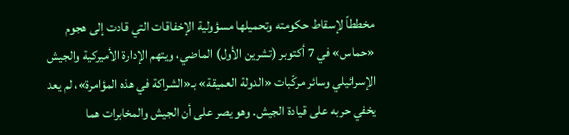مخططاً لإسقاط حكومته وتحميلها مسؤولية الإخفاقات التي قادت إلى هجوم «حماس» في 7 أكتوبر (تشرين الأول) الماضي، ويتهم الإدارة الأميركية والجيش الإسرائيلي وسائر مركّبات «الدولة العميقة» بـ«الشراكة في هذه المؤامرة»، لم يعد يخفي حربه على قيادة الجيش. وهو يصر على أن الجيش والمخابرات هما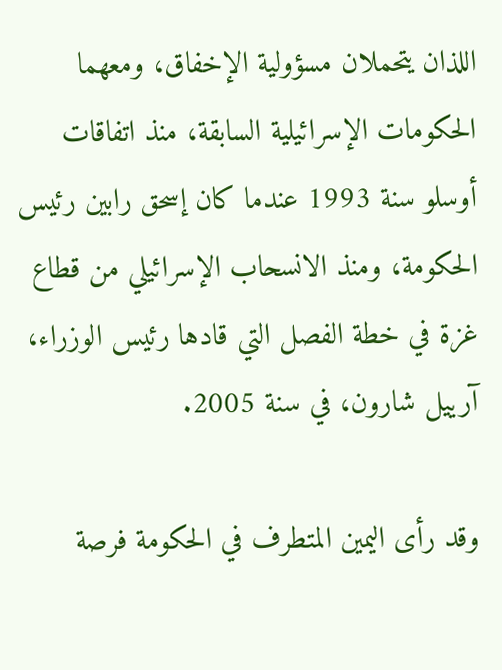اللذان يتحملان مسؤولية الإخفاق، ومعهما الحكومات الإسرائيلية السابقة، منذ اتفاقات أوسلو سنة 1993 عندما كان إسحق رابين رئيس الحكومة، ومنذ الانسحاب الإسرائيلي من قطاع غزة في خطة الفصل التي قادها رئيس الوزراء، آرييل شارون، في سنة 2005.

وقد رأى اليمين المتطرف في الحكومة فرصة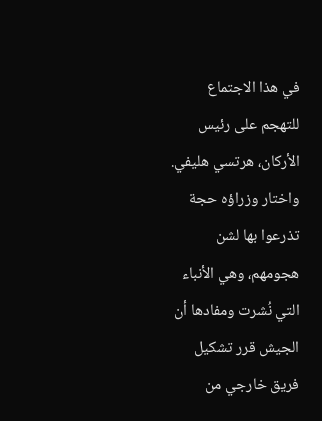في هذا الاجتماع للتهجم على رئيس الأركان، هرتسي هليفي. واختار وزراؤه حجة تذرعوا بها لشن هجومهم، وهي الأنباء التي نُشرت ومفادها أن الجيش قرر تشكيل فريق خارجي من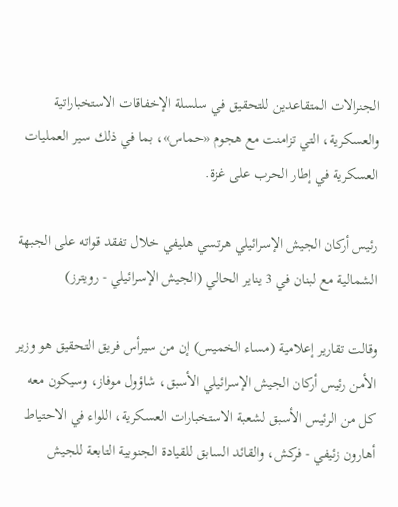الجنرالات المتقاعدين للتحقيق في سلسلة الإخفاقات الاستخباراتية والعسكرية، التي تزامنت مع هجوم «حماس»، بما في ذلك سير العمليات العسكرية في إطار الحرب على غزة.

رئيس أركان الجيش الإسرائيلي هرتسي هليفي خلال تفقد قواته على الجبهة الشمالية مع لبنان في 3 يناير الحالي (الجيش الإسرائيلي - رويترز)

وقالت تقارير إعلامية (مساء الخميس) إن من سيرأس فريق التحقيق هو وزير الأمن رئيس أركان الجيش الإسرائيلي الأسبق، شاؤول موفاز، وسيكون معه كل من الرئيس الأسبق لشعبة الاستخبارات العسكرية، اللواء في الاحتياط أهارون زئيفي - فركش، والقائد السابق للقيادة الجنوبية التابعة للجيش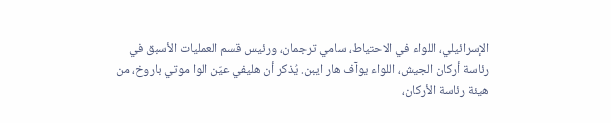الإسرائيلي، اللواء في الاحتياط، سامي ترجمان، ورئيس قسم العمليات الأسبق في رئاسة أركان الجيش، اللواء يوآف هار ايبن. يُذكر أن هليفي عيّن الوا موتي باروخ، من هيئة رئاسة الأركان،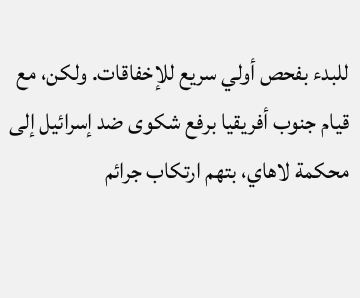للبدء بفحص أولي سريع للإخفاقات. ولكن، مع قيام جنوب أفريقيا برفع شكوى ضد إسرائيل إلى محكمة لاهاي، بتهم ارتكاب جرائم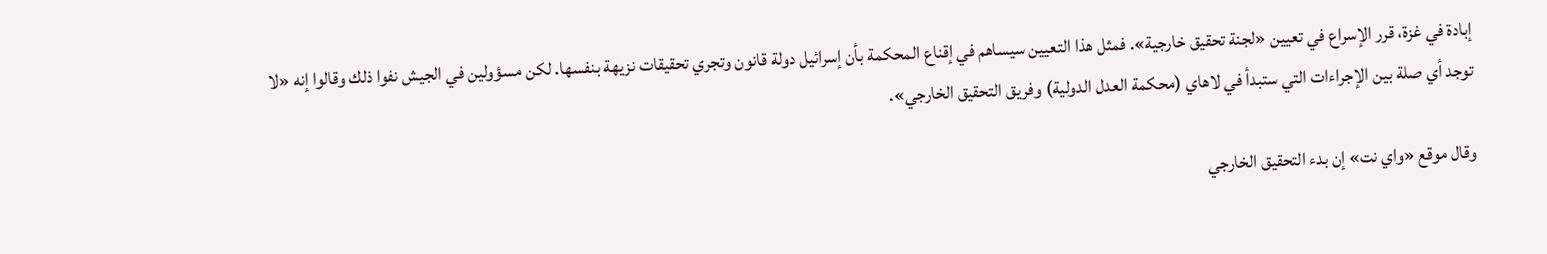إبادة في غزة، قرر الإسراع في تعيين «لجنة تحقيق خارجية». فمثل هذا التعيين سيساهم في إقناع المحكمة بأن إسرائيل دولة قانون وتجري تحقيقات نزيهة بنفسها. لكن مسؤولين في الجيش نفوا ذلك وقالوا إنه «لا توجد أي صلة بين الإجراءات التي ستبدأ في لاهاي (محكمة العدل الدولية) وفريق التحقيق الخارجي».

وقال موقع «واي نت» إن بدء التحقيق الخارجي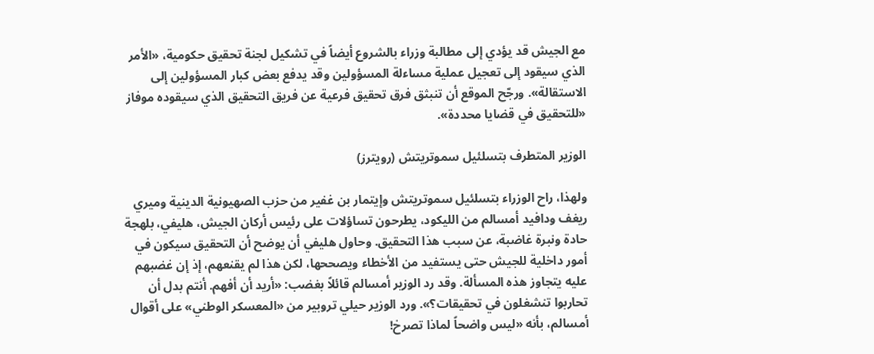مع الجيش قد يؤدي إلى مطالبة وزراء بالشروع أيضاً في تشكيل لجنة تحقيق حكومية، «الأمر الذي سيقود إلى تعجيل عملية مساءلة المسؤولين وقد يدفع بعض كبار المسؤولين إلى الاستقالة». ورجّح الموقع أن تنبثق فرق تحقيق فرعية عن فريق التحقيق الذي سيقوده موفاز «للتحقيق في قضايا محددة».

الوزير المتطرف بتسلئيل سموتريتش (رويترز)

ولهذا، راح الوزراء بتسلئيل سموتريتش وإيتمار بن غفير من حزب الصهيونية الدينية وميري ريغف ودافيد أمسالم من الليكود، يطرحون تساؤلات على رئيس أركان الجيش، هليفي، بلهجة حادة ونبرة غاضبة، عن سبب هذا التحقيق. وحاول هليفي أن يوضح أن التحقيق سيكون في أمور داخلية للجيش حتى يستفيد من الأخطاء ويصححها، لكن هذا لم يقنعهم، إذ إن غضبهم عليه يتجاوز هذه المسألة. وقد رد الوزير أمسالم قائلاً بغضب: «أريد أن أفهم. أنتم بدل أن تحاربوا تنشغلون في تحقيقات؟». ورد الوزير حيلي تروبير من «المعسكر الوطني» على أقوال أمسالم، بأنه «ليس واضحاً لماذا تصرخ!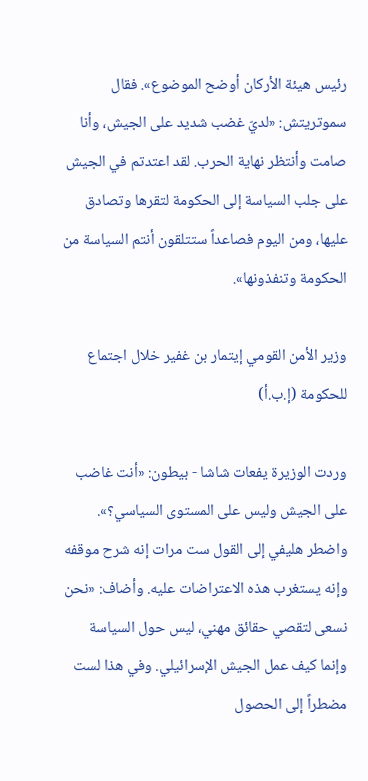رئيس هيئة الأركان أوضح الموضوع». فقال سموتريتش: «لديّ غضب شديد على الجيش، وأنا صامت وأنتظر نهاية الحرب. لقد اعتدتم في الجيش على جلب السياسة إلى الحكومة لتقرها وتصادق عليها، ومن اليوم فصاعداً ستتلقون أنتم السياسة من الحكومة وتنفذونها».

وزير الأمن القومي إيتمار بن غفير خلال اجتماع للحكومة (إ.ب.أ)

وردت الوزيرة يفعات شاشا - بيطون: «أنت غاضب على الجيش وليس على المستوى السياسي؟». واضطر هليفي إلى القول ست مرات إنه شرح موقفه وإنه يستغرب هذه الاعتراضات عليه. وأضاف: «نحن نسعى لتقصي حقائق مهني، ليس حول السياسة وإنما كيف عمل الجيش الإسرائيلي. وفي هذا لست مضطراً إلى الحصول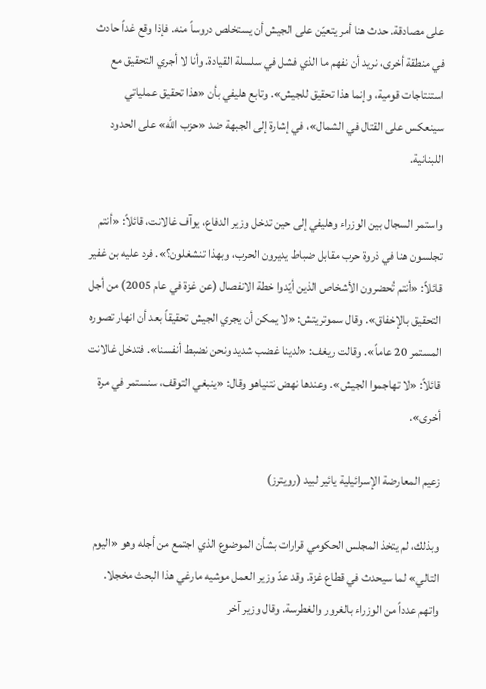على مصادقة. حدث هنا أمر يتعيّن على الجيش أن يستخلص دروساً منه. فإذا وقع غداً حادث في منطقة أخرى، نريد أن نفهم ما الذي فشل في سلسلة القيادة. وأنا لا أجري التحقيق مع استنتاجات قومية، وإنما هذا تحقيق للجيش». وتابع هليفي بأن «هذا تحقيق عملياتي سينعكس على القتال في الشمال»، في إشارة إلى الجبهة ضد «حزب الله» على الحدود اللبنانية.

واستمر السجال بين الوزراء وهليفي إلى حين تدخل وزير الدفاع، يوآف غالانت، قائلاً: «أنتم تجلسون هنا في ذروة حرب مقابل ضباط يديرون الحرب، وبهذا تنشغلون؟». فرد عليه بن غفير قائلاً: «أنتم تُحضرون الأشخاص الذين أيّدوا خطة الانفصال (عن غزة في عام 2005) من أجل التحقيق بالإخفاق». وقال سموتريتش: «لا يمكن أن يجري الجيش تحقيقاً بعد أن انهار تصوره المستمر 20 عاماً». وقالت ريغف: «لدينا غضب شديد ونحن نضبط أنفسنا». فتدخل غالانت قائلاً: «لا تهاجموا الجيش». وعندها نهض نتنياهو وقال: «ينبغي التوقف، سنستمر في مرة أخرى».

زعيم المعارضة الإسرائيلية يائير لبيد (رويترز)

وبذلك، لم يتخذ المجلس الحكومي قرارات بشأن الموضوع الذي اجتمع من أجله وهو «اليوم التالي» لما سيحدث في قطاع غزة. وقد عدّ وزير العمل موشيه مارغي هذا البحث مخجلا. واتهم عدداً من الوزراء بالغرور والغطرسة. وقال وزير آخر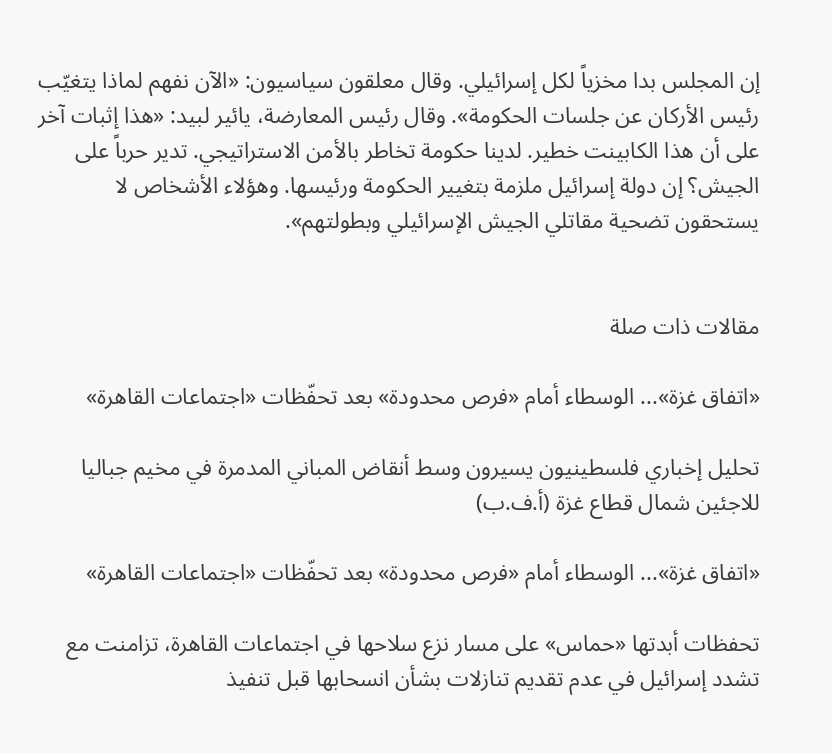إن المجلس بدا مخزياً لكل إسرائيلي. وقال معلقون سياسيون: «الآن نفهم لماذا يتغيّب رئيس الأركان عن جلسات الحكومة». وقال رئيس المعارضة، يائير لبيد: «هذا إثبات آخر على أن هذا الكابينت خطير. لدينا حكومة تخاطر بالأمن الاستراتيجي. تدير حرباً على الجيش؟ إن دولة إسرائيل ملزمة بتغيير الحكومة ورئيسها. وهؤلاء الأشخاص لا يستحقون تضحية مقاتلي الجيش الإسرائيلي وبطولتهم».


مقالات ذات صلة

«اتفاق غزة»... الوسطاء أمام «فرص محدودة» بعد تحفّظات «اجتماعات القاهرة»

تحليل إخباري فلسطينيون يسيرون وسط أنقاض المباني المدمرة في مخيم جباليا للاجئين شمال قطاع غزة (أ.ف.ب)

«اتفاق غزة»... الوسطاء أمام «فرص محدودة» بعد تحفّظات «اجتماعات القاهرة»

تحفظات أبدتها «حماس» على مسار نزع سلاحها في اجتماعات القاهرة، تزامنت مع تشدد إسرائيل في عدم تقديم تنازلات بشأن انسحابها قبل تنفيذ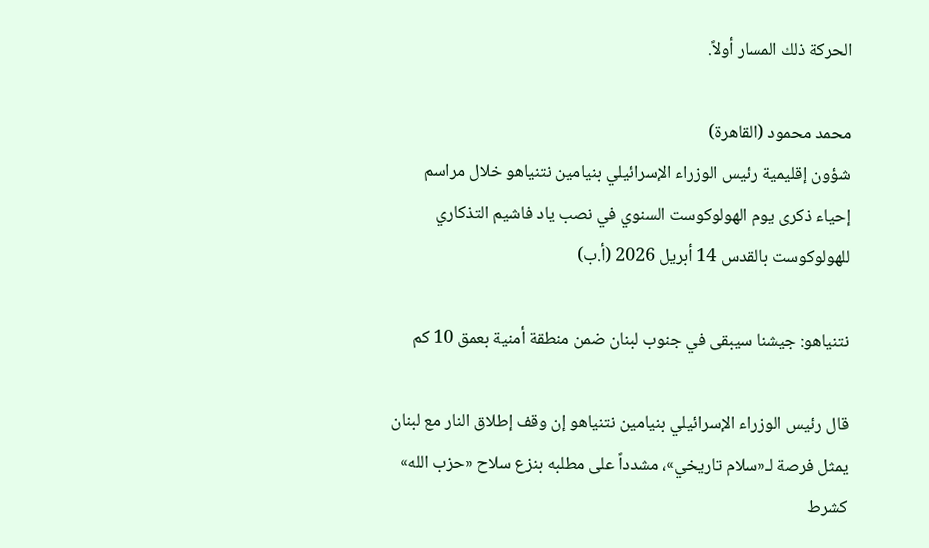الحركة ذلك المسار أولاً.

محمد محمود (القاهرة)
شؤون إقليمية رئيس الوزراء الإسرائيلي بنيامين نتنياهو خلال مراسم إحياء ذكرى يوم الهولوكوست السنوي في نصب ياد فاشيم التذكاري للهولوكوست بالقدس 14 أبريل 2026 (أ.ب)

نتنياهو: جيشنا سيبقى في جنوب لبنان ضمن منطقة أمنية بعمق 10 كم

قال رئيس الوزراء الإسرائيلي بنيامين نتنياهو إن وقف إطلاق النار مع لبنان يمثل فرصة لـ«سلام تاريخي»، مشدداً على مطلبه بنزع سلاح «حزب الله» كشرط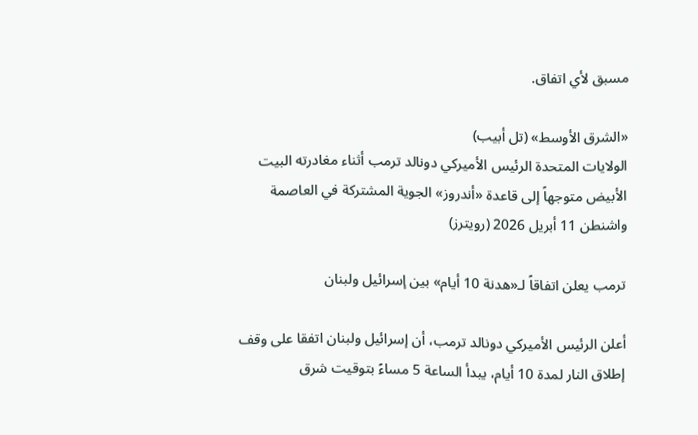مسبق لأي اتفاق.

«الشرق الأوسط» (تل أبيب)
الولايات المتحدة الرئيس الأميركي دونالد ترمب أثناء مغادرته البيت الأبيض متوجهاً إلى قاعدة «أندروز» الجوية المشتركة في العاصمة واشنطن 11 أبريل 2026 (رويترز)

ترمب يعلن اتفاقاً لـ«هدنة 10 أيام» بين إسرائيل ولبنان

أعلن الرئيس الأميركي دونالد ترمب، أن إسرائيل ولبنان اتفقا على وقف إطلاق النار لمدة 10 أيام، يبدأ الساعة 5 مساءً بتوقيت شرق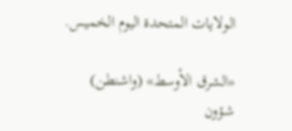الولايات المتحدة اليوم الخميس.

«الشرق الأوسط» (واشنطن)
شؤون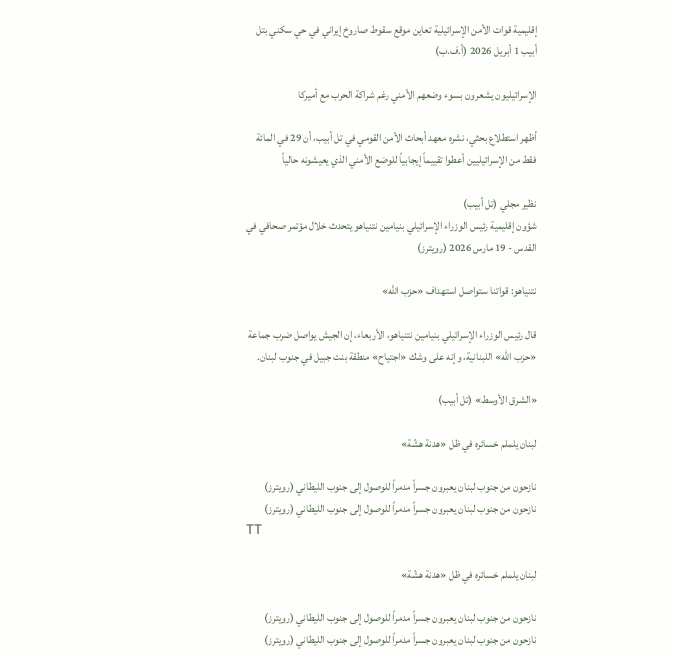إقليمية قوات الأمن الإسرائيلية تعاين موقع سقوط صاروخ إيراني في حي سكني بتل أبيب 1 أبريل 2026 (أ.ف.ب)

الإسرائيليون يشعرون بسوء وضعهم الأمني رغم شراكة الحرب مع أميركا

أظهر استطلاع بحثي، نشره معهد أبحاث الأمن القومي في تل أبيب، أن 29 في المائة فقط من الإسرائيليين أعطوا تقييماً إيجابياً للوضع الأمني الذي يعيشونه حالياً

نظير مجلي (تل أبيب)
شؤون إقليمية رئيس الوزراء الإسرائيلي بنيامين نتنياهو يتحدث خلال مؤتمر صحافي في القدس - 19 مارس 2026 (رويترز)

نتنياهو: قواتنا ستواصل استهداف «حزب الله»

قال رئيس الوزراء الإسرائيلي بنيامين نتنياهو، الأربعاء، إن الجيش يواصل ضرب جماعة «حزب الله» اللبنانية، وإنه على ‌وشك «اجتياح» منطقة ‌بنت جبيل في جنوب لبنان.

«الشرق الأوسط» (تل أبيب)

لبنان يلملم خسائره في ظل «هدنة هشّة»

نازحون من جنوب لبنان يعبرون جسراً مدمراً للوصول إلى جنوب الليطاني (رويترز)
نازحون من جنوب لبنان يعبرون جسراً مدمراً للوصول إلى جنوب الليطاني (رويترز)
TT

لبنان يلملم خسائره في ظل «هدنة هشّة»

نازحون من جنوب لبنان يعبرون جسراً مدمراً للوصول إلى جنوب الليطاني (رويترز)
نازحون من جنوب لبنان يعبرون جسراً مدمراً للوصول إلى جنوب الليطاني (رويترز)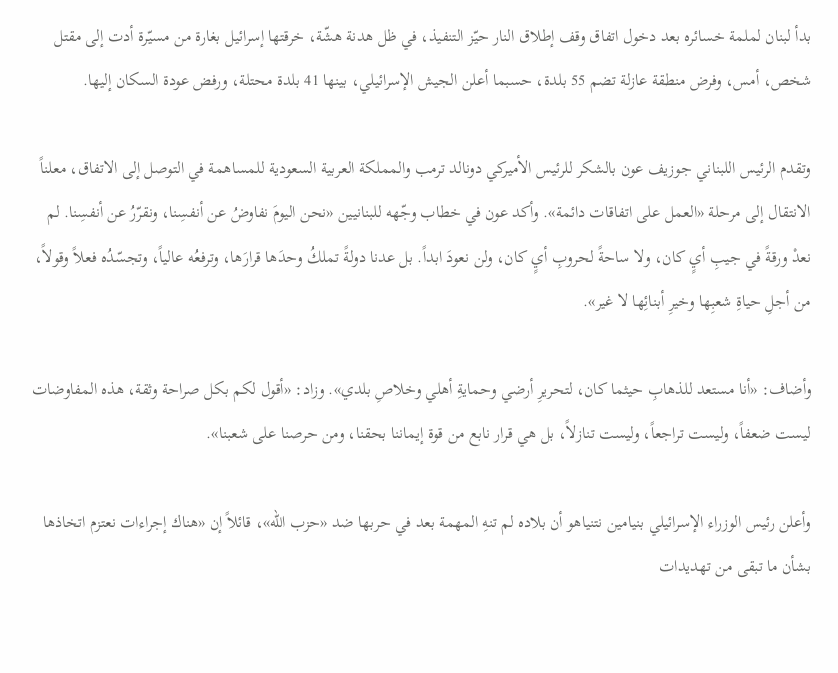بدأ لبنان لملمة خسائره بعد دخول اتفاق وقف إطلاق النار حيّز التنفيذ، في ظل هدنة هشّة، خرقتها إسرائيل بغارة من مسيّرة أدت إلى مقتل شخص، أمس، وفرض منطقة عازلة تضم 55 بلدة، حسبما أعلن الجيش الإسرائيلي، بينها 41 بلدة محتلة، ورفض عودة السكان إليها.

وتقدم الرئيس اللبناني جوزيف عون بالشكر للرئيس الأميركي دونالد ترمب والمملكة العربية السعودية للمساهمة في التوصل إلى الاتفاق، معلناً الانتقال إلى مرحلة «العمل على اتفاقات دائمة». وأكد عون في خطاب وجّهه للبنانيين «نحن اليومَ نفاوضُ عن أنفسِنا، ونقرّرُ عن أنفسِنا. لم نعدْ ورقةً في جيبِ أيٍ كان، ولا ساحةً لحروبِ أيٍ كان، ولن نعودَ ابداً. بل عدنا دولةً تملكُ وحدَها قرارَها، وترفعُه عالياً، وتجسّدُه فعلاً وقولاً، من أجلِ حياةِ شعبِها وخيرِ أبنائِها لا غير».

وأضاف: «أنا مستعد للذهابِ حيثما كان، لتحريرِ أرضي وحمايةِ أهلي وخلاصِ بلدي». وزاد: «أقول لكم بكل صراحة وثقة، هذه المفاوضات ليست ضعفاً، وليست تراجعاً، وليست تنازلاً، بل هي قرار نابع ‌من قوة إيماننا بحقنا، ومن ‌حرصنا على شعبنا».

وأعلن رئيس الوزراء الإسرائيلي بنيامين نتنياهو أن بلاده لم تنهِ المهمة بعد في حربها ضد «حزب الله»، قائلاً إن «هناك إجراءات نعتزم اتخاذها بشأن ما تبقى من تهديدات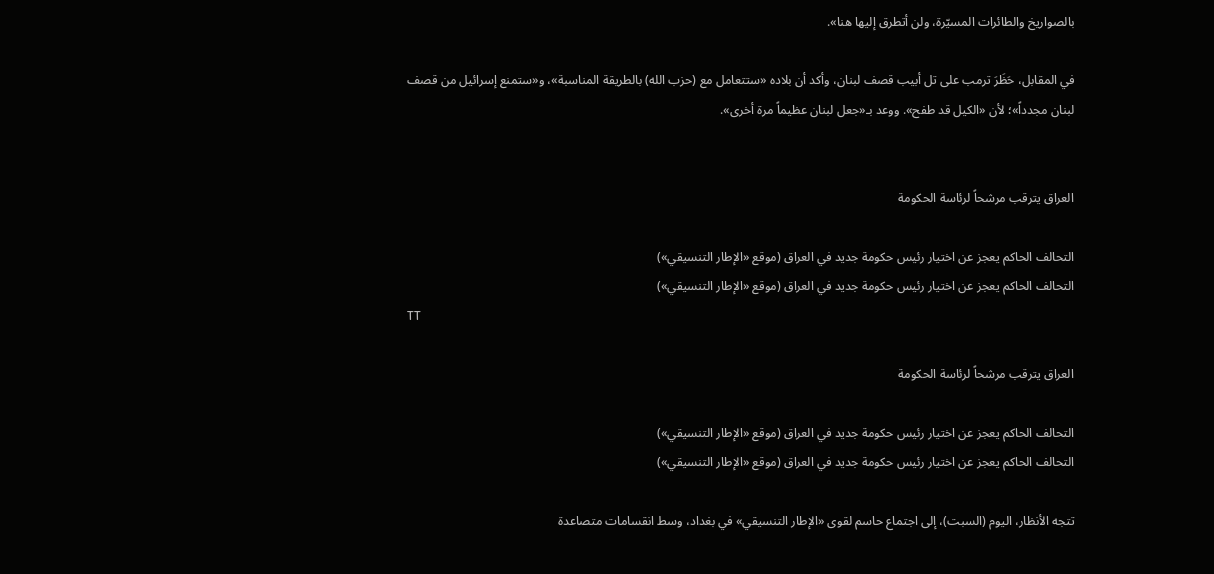بالصواريخ والطائرات المسيّرة، ولن أتطرق إليها هنا».

في المقابل، حَظَرَ ترمب على تل أبيب قصف لبنان، وأكد أن بلاده «ستتعامل مع (حزب الله) بالطريقة المناسبة»، و«ستمنع إسرائيل من قصف لبنان مجدداً»؛ لأن «الكيل قد طفح». ووعد بـ«جعل لبنان عظيماً مرة أخرى».


العراق يترقب مرشحاً لرئاسة الحكومة

التحالف الحاكم يعجز عن اختيار رئيس حكومة جديد في العراق (موقع «الإطار التنسيقي»)
التحالف الحاكم يعجز عن اختيار رئيس حكومة جديد في العراق (موقع «الإطار التنسيقي»)
TT

العراق يترقب مرشحاً لرئاسة الحكومة

التحالف الحاكم يعجز عن اختيار رئيس حكومة جديد في العراق (موقع «الإطار التنسيقي»)
التحالف الحاكم يعجز عن اختيار رئيس حكومة جديد في العراق (موقع «الإطار التنسيقي»)

تتجه الأنظار، اليوم (السبت)، إلى اجتماع حاسم لقوى «الإطار التنسيقي» في بغداد، وسط انقسامات متصاعدة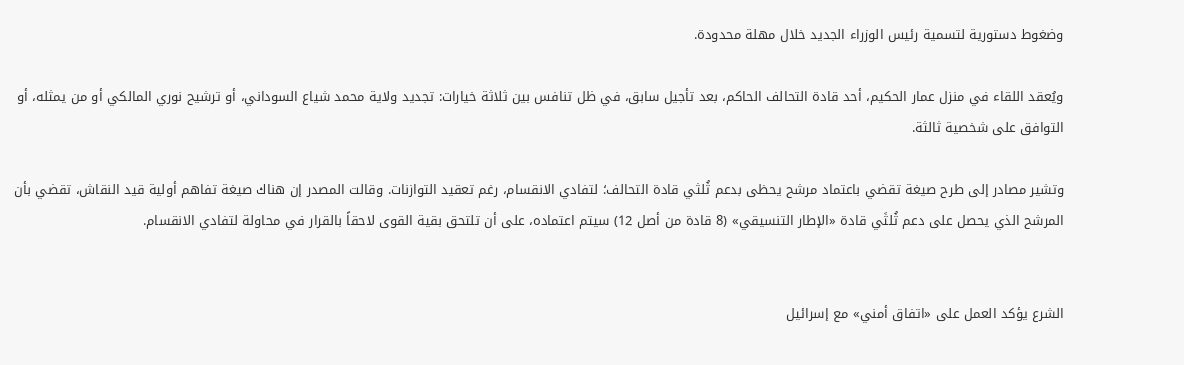وضغوط دستورية لتسمية رئيس الوزراء الجديد خلال مهلة محدودة.

ويُعقد اللقاء في منزل عمار الحكيم، أحد قادة التحالف الحاكم، بعد تأجيل سابق، في ظل تنافس بين ثلاثة خيارات: تجديد ولاية محمد شياع السوداني، أو ترشيح نوري المالكي أو من يمثله، أو التوافق على شخصية ثالثة.

وتشير مصادر إلى طرح صيغة تقضي باعتماد مرشح يحظى بدعم ثُلثي قادة التحالف؛ لتفادي الانقسام، رغم تعقيد التوازنات. وقالت المصدر إن هناك صيغة تفاهم أولية قيد النقاش، تقضي بأن المرشح الذي يحصل على دعم ثُلثَي قادة «الإطار التنسيقي» (8 قادة من أصل 12) سيتم اعتماده، على أن تلتحق بقية القوى لاحقاً بالقرار في محاولة لتفادي الانقسام.


الشرع يؤكد العمل على «اتفاق أمني» مع إسرائيل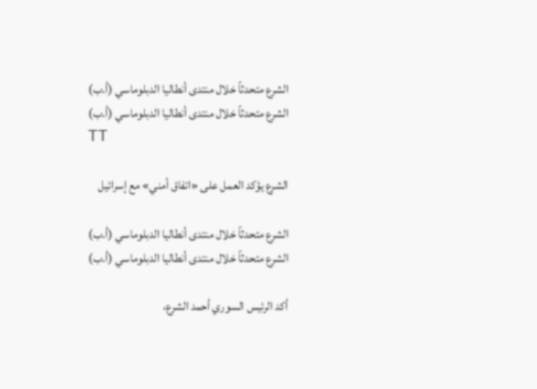الشرع متحدثاً خلال منتدى أنطاليا الدبلوماسي (أ.ب)
الشرع متحدثاً خلال منتدى أنطاليا الدبلوماسي (أ.ب)
TT

الشرع يؤكد العمل على «اتفاق أمني» مع إسرائيل

الشرع متحدثاً خلال منتدى أنطاليا الدبلوماسي (أ.ب)
الشرع متحدثاً خلال منتدى أنطاليا الدبلوماسي (أ.ب)

أكد الرئيس السوري أحمد الشرع،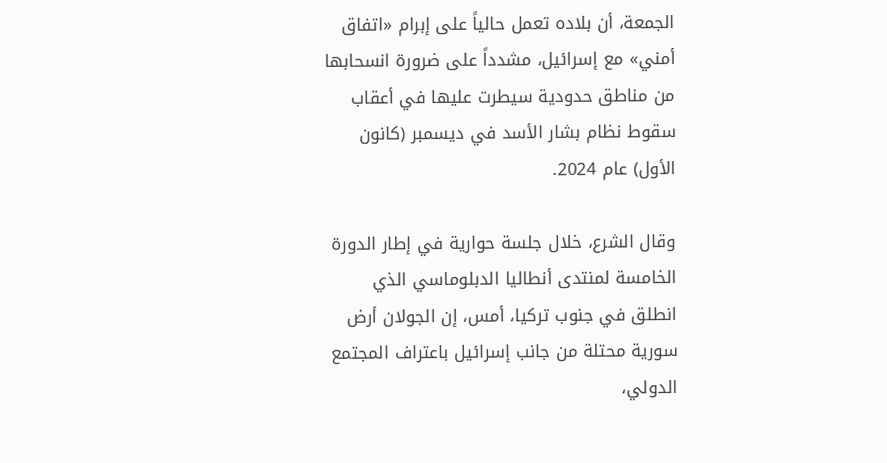الجمعة، أن بلاده تعمل حالياً على إبرام «اتفاق أمني» مع إسرائيل، مشدداً على ضرورة انسحابها من مناطق حدودية سيطرت عليها في أعقاب سقوط نظام بشار الأسد في ديسمبر (كانون الأول) عام 2024.

وقال الشرع، خلال جلسة حوارية في إطار الدورة الخامسة لمنتدى أنطاليا الدبلوماسي الذي انطلق في جنوب تركيا، أمس، إن الجولان أرض سورية محتلة من جانب إسرائيل باعتراف المجتمع الدولي،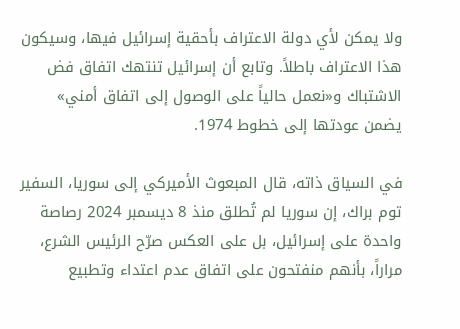ولا يمكن لأي دولة الاعتراف بأحقية إسرائيل فيها، وسيكون هذا الاعتراف باطلاً. وتابع أن إسرائيل تنتهك اتفاق فض الاشتباك و«نعمل حالياً على الوصول إلى اتفاق أمني» يضمن عودتها إلى خطوط 1974.

في السياق ذاته، قال المبعوث الأميركي إلى سوريا، السفير توم براك، إن سوريا لم تُطلق منذ 8 ديسمبر 2024 رصاصة واحدة على إسرائيل، بل على العكس صرّح الرئيس الشرع، مراراً، بأنهم منفتحون على اتفاق عدم اعتداء وتطبيع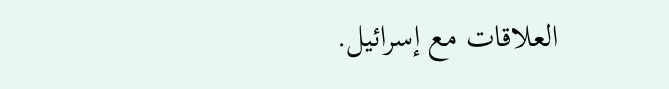العلاقات مع إسرائيل.